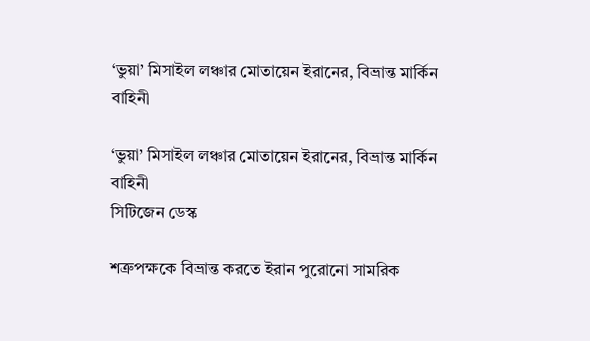‘ভুয়া’ মিসাইল লঞ্চার মোতায়েন ইরানের, বিভ্রান্ত মার্কিন বাহিনী

‘ভুয়া’ মিসাইল লঞ্চার মোতায়েন ইরানের, বিভ্রান্ত মার্কিন বাহিনী
সিটিজেন ডেস্ক

শত্রুপক্ষকে বিভ্রান্ত করতে ইরান পুরোনো সামরিক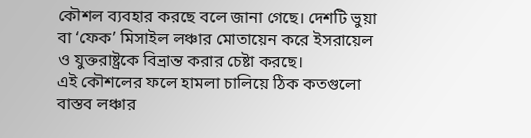কৌশল ব্যবহার করছে বলে জানা গেছে। দেশটি ভুয়া বা ‘ফেক’ মিসাইল লঞ্চার মোতায়েন করে ইসরায়েল ও যুক্তরাষ্ট্রকে বিভ্রান্ত করার চেষ্টা করছে।
এই কৌশলের ফলে হামলা চালিয়ে ঠিক কতগুলো বাস্তব লঞ্চার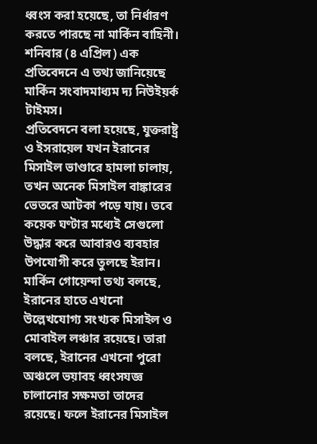ধ্বংস করা হয়েছে, তা নির্ধারণ করতে পারছে না মার্কিন বাহিনী।
শনিবার (৪ এপ্রিল) এক প্রতিবেদনে এ তথ্য জানিয়েছে মার্কিন সংবাদমাধ্যম দ্য নিউইয়র্ক টাইমস।
প্রতিবেদনে বলা হয়েছে, যুক্তরাষ্ট্র ও ইসরায়েল যখন ইরানের মিসাইল ভাণ্ডারে হামলা চালায়, তখন অনেক মিসাইল বাঙ্কারের ভেতরে আটকা পড়ে যায়। তবে কয়েক ঘণ্টার মধ্যেই সেগুলো উদ্ধার করে আবারও ব্যবহার উপযোগী করে তুলছে ইরান।
মার্কিন গোয়েন্দা তথ্য বলছে, ইরানের হাতে এখনো উল্লেখযোগ্য সংখ্যক মিসাইল ও মোবাইল লঞ্চার রয়েছে। তারা বলছে, ইরানের এখনো পুরো অঞ্চলে ভয়াবহ ধ্বংসযজ্ঞ চালানোর সক্ষমতা তাদের রয়েছে। ফলে ইরানের মিসাইল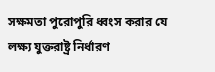সক্ষমতা পুরোপুরি ধ্বংস করার যে লক্ষ্য যুক্তরাষ্ট্র নির্ধারণ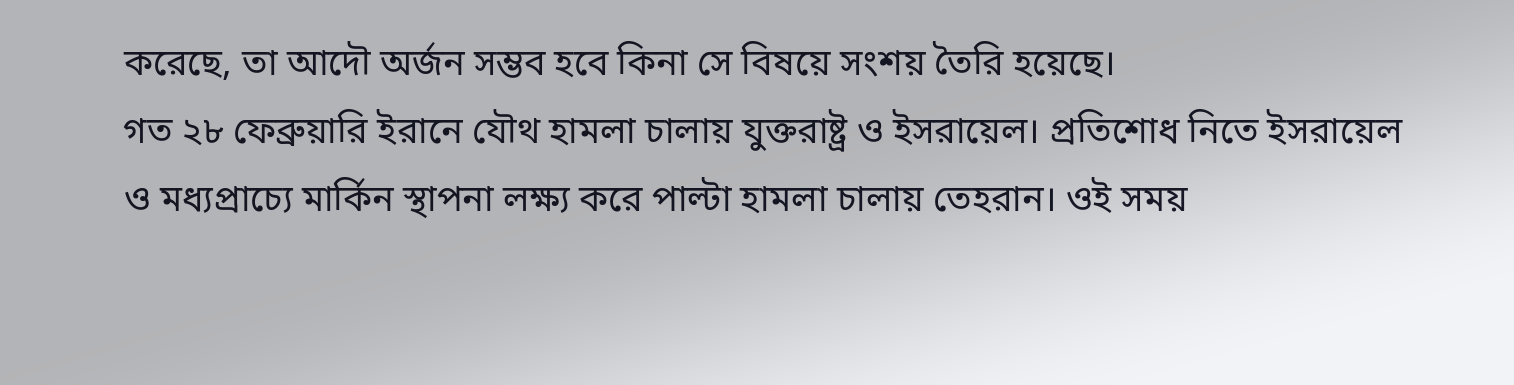করেছে, তা আদৌ অর্জন সম্ভব হবে কিনা সে বিষয়ে সংশয় তৈরি হয়েছে।
গত ২৮ ফেব্রুয়ারি ইরানে যৌথ হামলা চালায় যুক্তরাষ্ট্র ও ইসরায়েল। প্রতিশোধ নিতে ইসরায়েল ও মধ্যপ্রাচ্যে মার্কিন স্থাপনা লক্ষ্য করে পাল্টা হামলা চালায় তেহরান। ওই সময়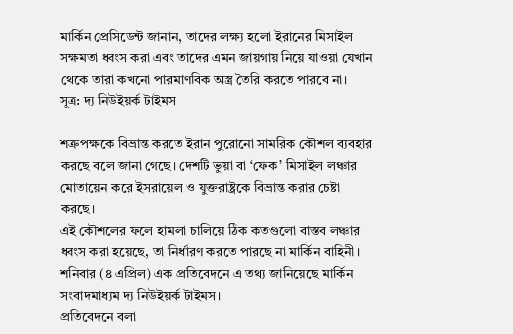মার্কিন প্রেসিডেন্ট জানান, তাদের লক্ষ্য হলো ইরানের মিসাইল সক্ষমতা ধ্বংস করা এবং তাদের এমন জায়গায় নিয়ে যাওয়া যেখান থেকে তারা কখনো পারমাণবিক অস্ত্র তৈরি করতে পারবে না।
সূত্র: দ্য নিউইয়র্ক টাইমস

শত্রুপক্ষকে বিভ্রান্ত করতে ইরান পুরোনো সামরিক কৌশল ব্যবহার করছে বলে জানা গেছে। দেশটি ভুয়া বা ‘ফেক’ মিসাইল লঞ্চার মোতায়েন করে ইসরায়েল ও যুক্তরাষ্ট্রকে বিভ্রান্ত করার চেষ্টা করছে।
এই কৌশলের ফলে হামলা চালিয়ে ঠিক কতগুলো বাস্তব লঞ্চার ধ্বংস করা হয়েছে, তা নির্ধারণ করতে পারছে না মার্কিন বাহিনী।
শনিবার (৪ এপ্রিল) এক প্রতিবেদনে এ তথ্য জানিয়েছে মার্কিন সংবাদমাধ্যম দ্য নিউইয়র্ক টাইমস।
প্রতিবেদনে বলা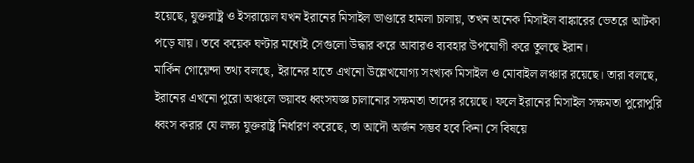হয়েছে, যুক্তরাষ্ট্র ও ইসরায়েল যখন ইরানের মিসাইল ভাণ্ডারে হামলা চালায়, তখন অনেক মিসাইল বাঙ্কারের ভেতরে আটকা পড়ে যায়। তবে কয়েক ঘণ্টার মধ্যেই সেগুলো উদ্ধার করে আবারও ব্যবহার উপযোগী করে তুলছে ইরান।
মার্কিন গোয়েন্দা তথ্য বলছে, ইরানের হাতে এখনো উল্লেখযোগ্য সংখ্যক মিসাইল ও মোবাইল লঞ্চার রয়েছে। তারা বলছে, ইরানের এখনো পুরো অঞ্চলে ভয়াবহ ধ্বংসযজ্ঞ চালানোর সক্ষমতা তাদের রয়েছে। ফলে ইরানের মিসাইল সক্ষমতা পুরোপুরি ধ্বংস করার যে লক্ষ্য যুক্তরাষ্ট্র নির্ধারণ করেছে, তা আদৌ অর্জন সম্ভব হবে কিনা সে বিষয়ে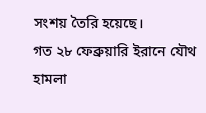সংশয় তৈরি হয়েছে।
গত ২৮ ফেব্রুয়ারি ইরানে যৌথ হামলা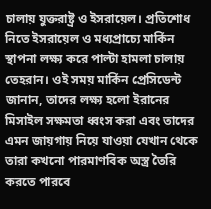চালায় যুক্তরাষ্ট্র ও ইসরায়েল। প্রতিশোধ নিতে ইসরায়েল ও মধ্যপ্রাচ্যে মার্কিন স্থাপনা লক্ষ্য করে পাল্টা হামলা চালায় তেহরান। ওই সময় মার্কিন প্রেসিডেন্ট জানান, তাদের লক্ষ্য হলো ইরানের মিসাইল সক্ষমতা ধ্বংস করা এবং তাদের এমন জায়গায় নিয়ে যাওয়া যেখান থেকে তারা কখনো পারমাণবিক অস্ত্র তৈরি করতে পারবে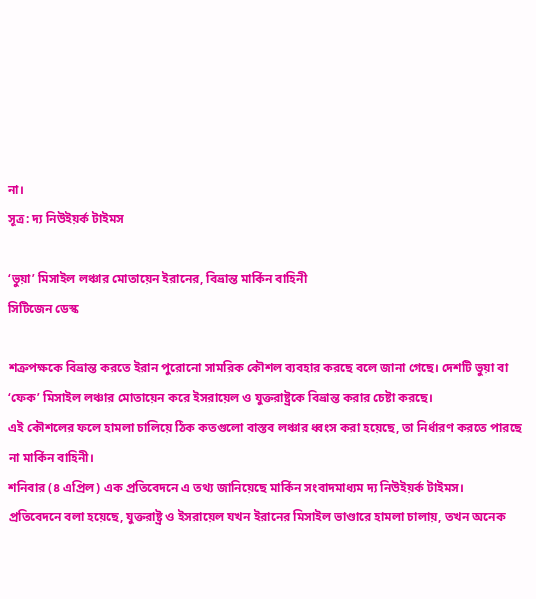না।
সূত্র: দ্য নিউইয়র্ক টাইমস

‘ভুয়া’ মিসাইল লঞ্চার মোতায়েন ইরানের, বিভ্রান্ত মার্কিন বাহিনী
সিটিজেন ডেস্ক

শত্রুপক্ষকে বিভ্রান্ত করতে ইরান পুরোনো সামরিক কৌশল ব্যবহার করছে বলে জানা গেছে। দেশটি ভুয়া বা ‘ফেক’ মিসাইল লঞ্চার মোতায়েন করে ইসরায়েল ও যুক্তরাষ্ট্রকে বিভ্রান্ত করার চেষ্টা করছে।
এই কৌশলের ফলে হামলা চালিয়ে ঠিক কতগুলো বাস্তব লঞ্চার ধ্বংস করা হয়েছে, তা নির্ধারণ করতে পারছে না মার্কিন বাহিনী।
শনিবার (৪ এপ্রিল) এক প্রতিবেদনে এ তথ্য জানিয়েছে মার্কিন সংবাদমাধ্যম দ্য নিউইয়র্ক টাইমস।
প্রতিবেদনে বলা হয়েছে, যুক্তরাষ্ট্র ও ইসরায়েল যখন ইরানের মিসাইল ভাণ্ডারে হামলা চালায়, তখন অনেক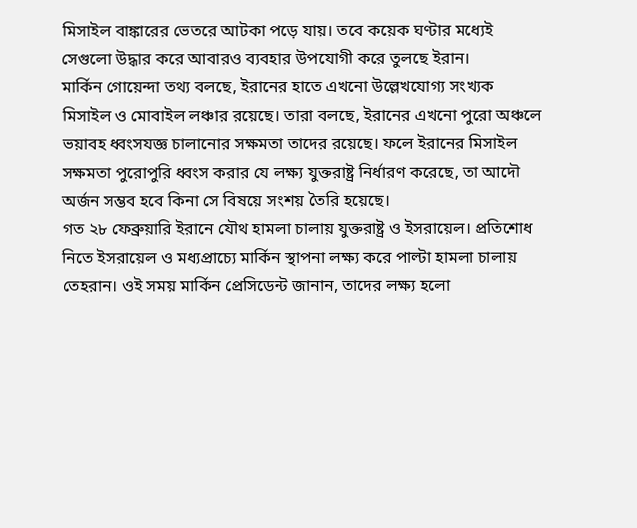মিসাইল বাঙ্কারের ভেতরে আটকা পড়ে যায়। তবে কয়েক ঘণ্টার মধ্যেই সেগুলো উদ্ধার করে আবারও ব্যবহার উপযোগী করে তুলছে ইরান।
মার্কিন গোয়েন্দা তথ্য বলছে, ইরানের হাতে এখনো উল্লেখযোগ্য সংখ্যক মিসাইল ও মোবাইল লঞ্চার রয়েছে। তারা বলছে, ইরানের এখনো পুরো অঞ্চলে ভয়াবহ ধ্বংসযজ্ঞ চালানোর সক্ষমতা তাদের রয়েছে। ফলে ইরানের মিসাইল সক্ষমতা পুরোপুরি ধ্বংস করার যে লক্ষ্য যুক্তরাষ্ট্র নির্ধারণ করেছে, তা আদৌ অর্জন সম্ভব হবে কিনা সে বিষয়ে সংশয় তৈরি হয়েছে।
গত ২৮ ফেব্রুয়ারি ইরানে যৌথ হামলা চালায় যুক্তরাষ্ট্র ও ইসরায়েল। প্রতিশোধ নিতে ইসরায়েল ও মধ্যপ্রাচ্যে মার্কিন স্থাপনা লক্ষ্য করে পাল্টা হামলা চালায় তেহরান। ওই সময় মার্কিন প্রেসিডেন্ট জানান, তাদের লক্ষ্য হলো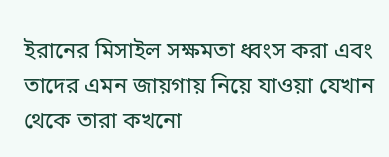ইরানের মিসাইল সক্ষমতা ধ্বংস করা এবং তাদের এমন জায়গায় নিয়ে যাওয়া যেখান থেকে তারা কখনো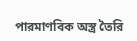পারমাণবিক অস্ত্র তৈরি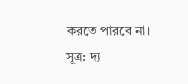করতে পারবে না।
সূত্র: দ্য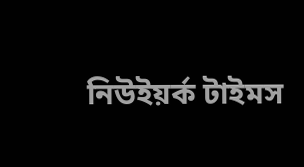নিউইয়র্ক টাইমস